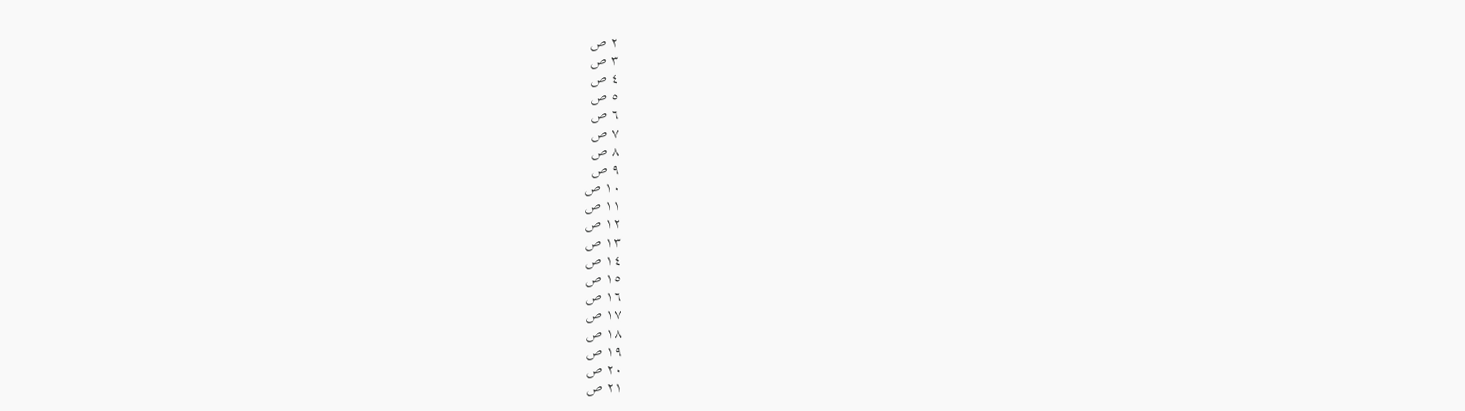٢ ص
٣ ص
٤ ص
٥ ص
٦ ص
٧ ص
٨ ص
٩ ص
١٠ ص
١١ ص
١٢ ص
١٣ ص
١٤ ص
١٥ ص
١٦ ص
١٧ ص
١٨ ص
١٩ ص
٢٠ ص
٢١ ص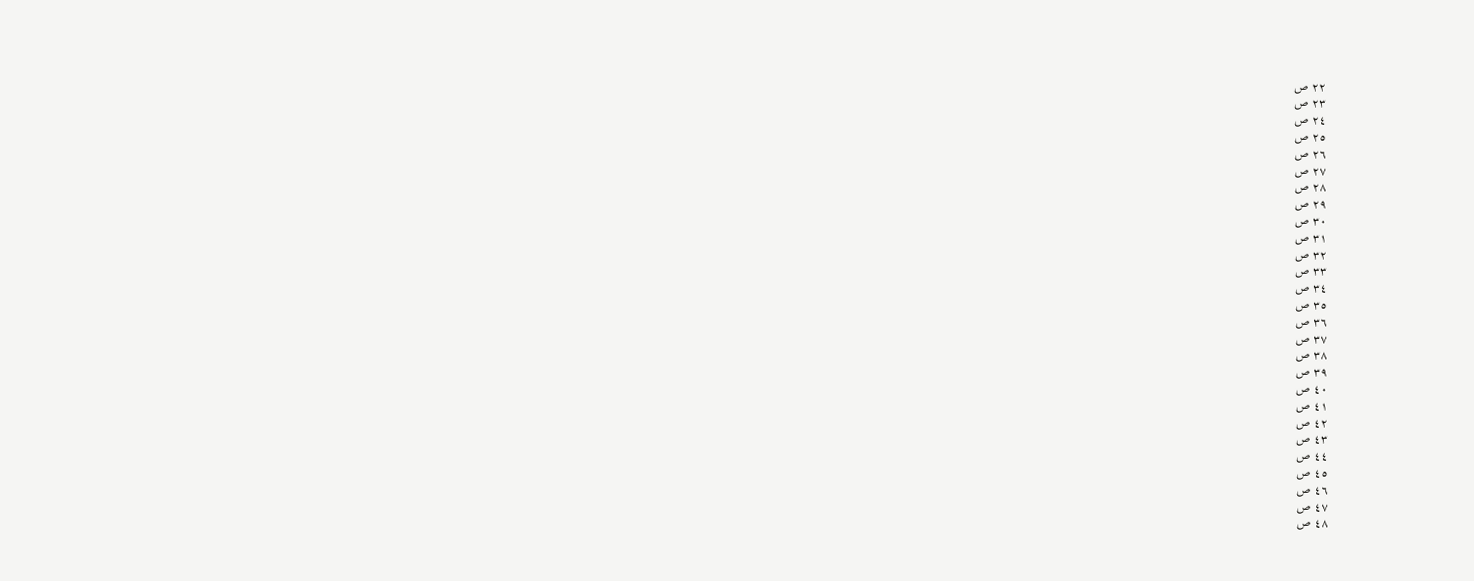٢٢ ص
٢٣ ص
٢٤ ص
٢٥ ص
٢٦ ص
٢٧ ص
٢٨ ص
٢٩ ص
٣٠ ص
٣١ ص
٣٢ ص
٣٣ ص
٣٤ ص
٣٥ ص
٣٦ ص
٣٧ ص
٣٨ ص
٣٩ ص
٤٠ ص
٤١ ص
٤٢ ص
٤٣ ص
٤٤ ص
٤٥ ص
٤٦ ص
٤٧ ص
٤٨ ص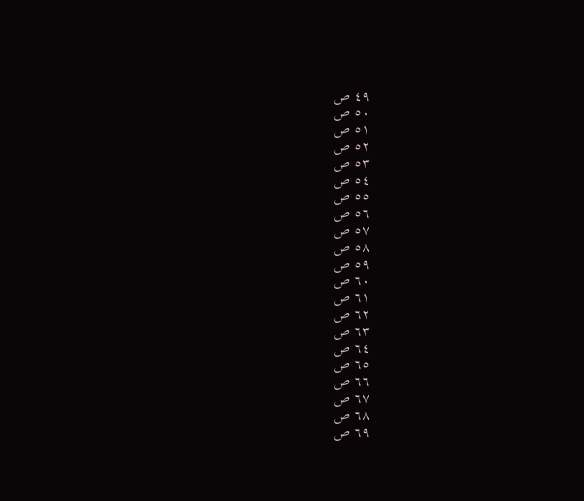٤٩ ص
٥٠ ص
٥١ ص
٥٢ ص
٥٣ ص
٥٤ ص
٥٥ ص
٥٦ ص
٥٧ ص
٥٨ ص
٥٩ ص
٦٠ ص
٦١ ص
٦٢ ص
٦٣ ص
٦٤ ص
٦٥ ص
٦٦ ص
٦٧ ص
٦٨ ص
٦٩ ص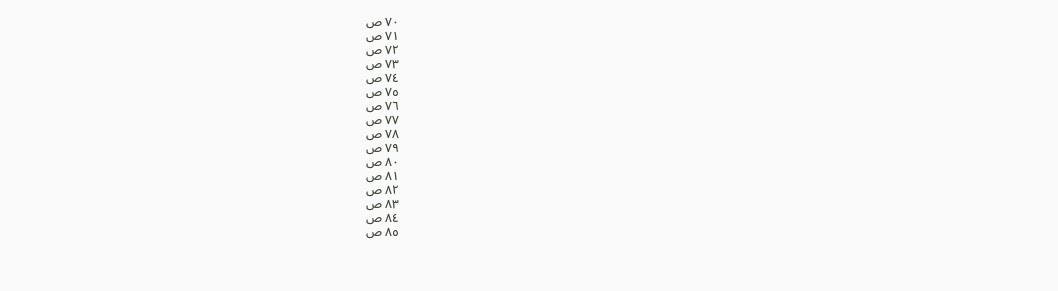٧٠ ص
٧١ ص
٧٢ ص
٧٣ ص
٧٤ ص
٧٥ ص
٧٦ ص
٧٧ ص
٧٨ ص
٧٩ ص
٨٠ ص
٨١ ص
٨٢ ص
٨٣ ص
٨٤ ص
٨٥ ص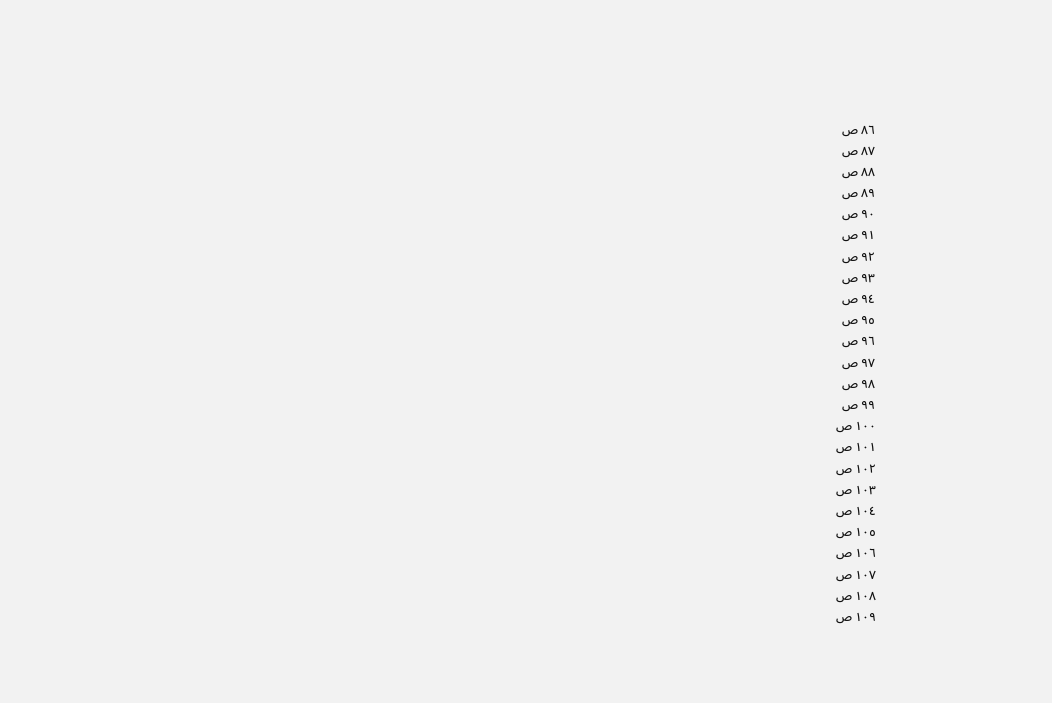٨٦ ص
٨٧ ص
٨٨ ص
٨٩ ص
٩٠ ص
٩١ ص
٩٢ ص
٩٣ ص
٩٤ ص
٩٥ ص
٩٦ ص
٩٧ ص
٩٨ ص
٩٩ ص
١٠٠ ص
١٠١ ص
١٠٢ ص
١٠٣ ص
١٠٤ ص
١٠٥ ص
١٠٦ ص
١٠٧ ص
١٠٨ ص
١٠٩ ص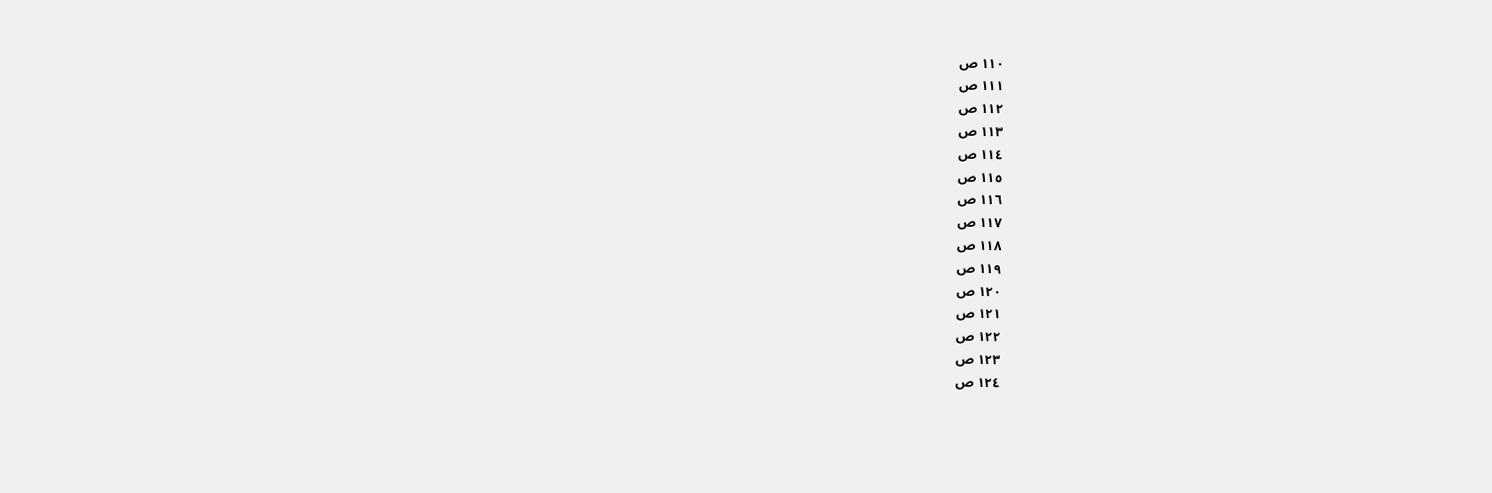١١٠ ص
١١١ ص
١١٢ ص
١١٣ ص
١١٤ ص
١١٥ ص
١١٦ ص
١١٧ ص
١١٨ ص
١١٩ ص
١٢٠ ص
١٢١ ص
١٢٢ ص
١٢٣ ص
١٢٤ ص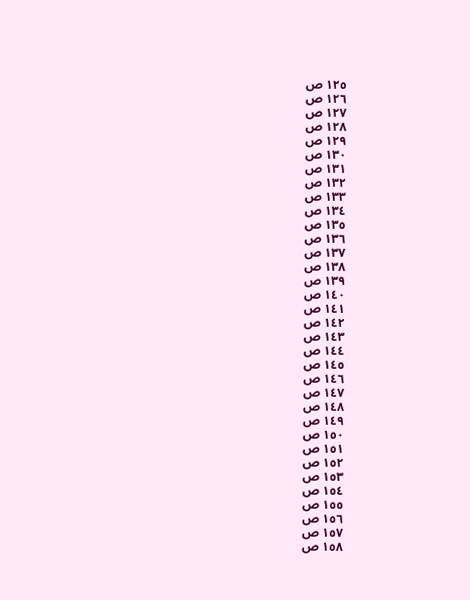١٢٥ ص
١٢٦ ص
١٢٧ ص
١٢٨ ص
١٢٩ ص
١٣٠ ص
١٣١ ص
١٣٢ ص
١٣٣ ص
١٣٤ ص
١٣٥ ص
١٣٦ ص
١٣٧ ص
١٣٨ ص
١٣٩ ص
١٤٠ ص
١٤١ ص
١٤٢ ص
١٤٣ ص
١٤٤ ص
١٤٥ ص
١٤٦ ص
١٤٧ ص
١٤٨ ص
١٤٩ ص
١٥٠ ص
١٥١ ص
١٥٢ ص
١٥٣ ص
١٥٤ ص
١٥٥ ص
١٥٦ ص
١٥٧ ص
١٥٨ ص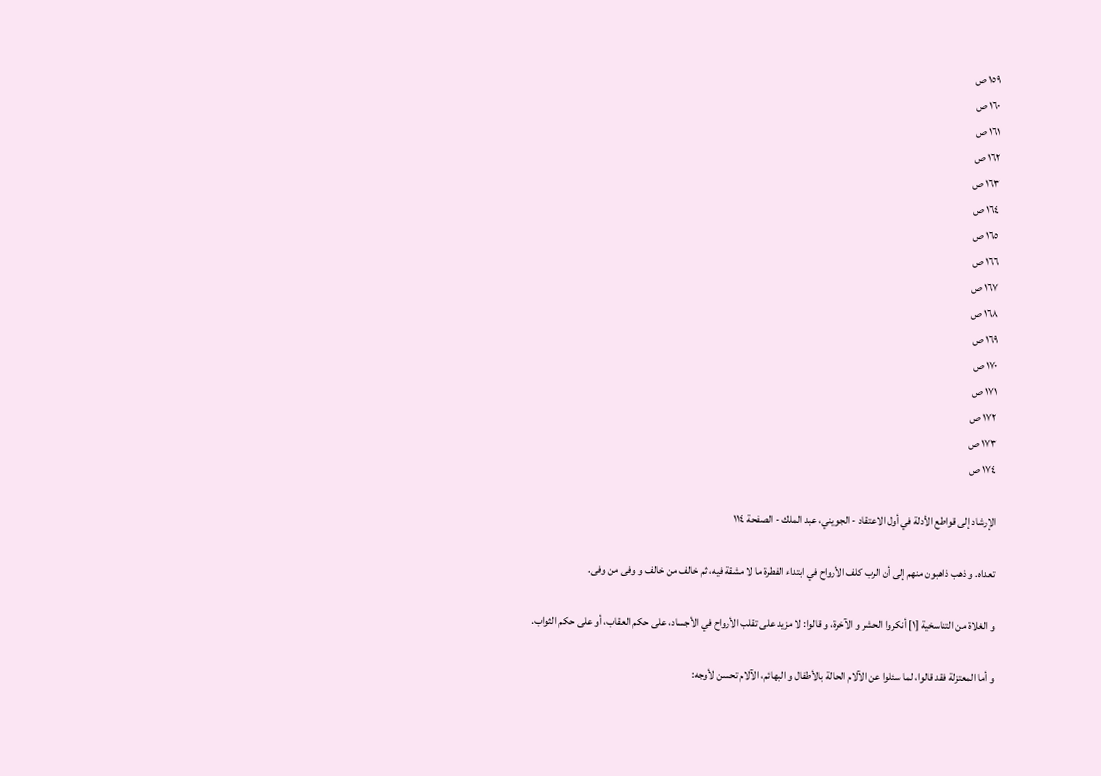١٥٩ ص
١٦٠ ص
١٦١ ص
١٦٢ ص
١٦٣ ص
١٦٤ ص
١٦٥ ص
١٦٦ ص
١٦٧ ص
١٦٨ ص
١٦٩ ص
١٧٠ ص
١٧١ ص
١٧٢ ص
١٧٣ ص
١٧٤ ص

الإرشاد إلى قواطع الأدلة في أول الاعتقاد - الجویني، عبد الملك - الصفحة ١١٤

تعداه. و ذهب ذاهبون منهم إلى أن الرب كلف الأرواح في ابتداء الفطرة ما لا مشقة فيه، ثم خالف من خالف و وفى من وفى.

و الغلاة من التناسخية [١] أنكروا الحشر و الآخرة، و قالوا: لا مزيد على تقلب الأرواح في الأجساد، على حكم العقاب، أو على حكم الثواب.

و أما المعتزلة فقد قالوا، لما سئلوا عن الآلام الحالة بالأطفال و البهائم، الآلام تحسن لأوجه: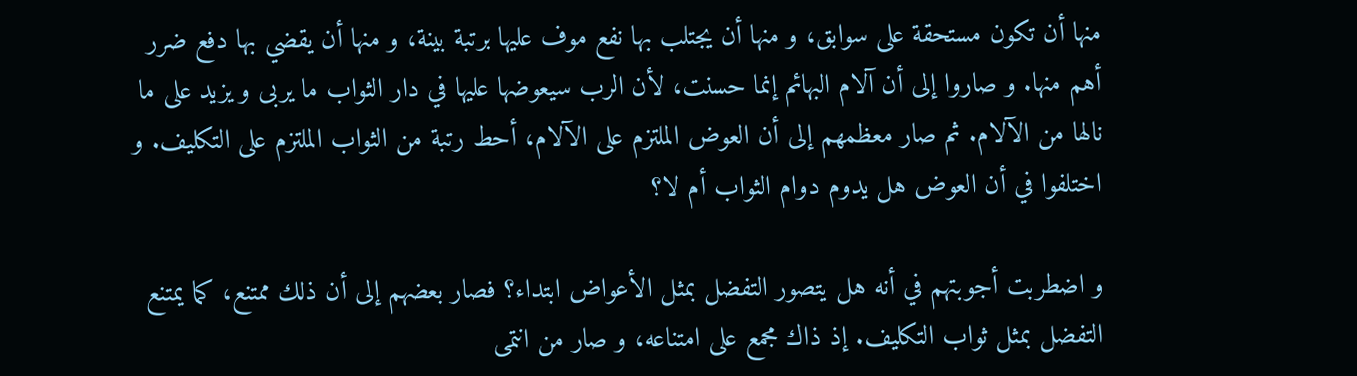منها أن تكون مستحقة على سوابق، و منها أن يجتلب بها نفع موف عليها برتبة بينة، و منها أن يقضي بها دفع ضرر أهم منها. و صاروا إلى أن آلام البهائم إنما حسنت، لأن الرب سيعوضها عليها في دار الثواب ما يربى و يزيد على ما نالها من الآلام. ثم صار معظمهم إلى أن العوض الملتزم على الآلام، أحط رتبة من الثواب الملتزم على التكليف. و اختلفوا في أن العوض هل يدوم دوام الثواب أم لا؟

و اضطربت أجوبتهم في أنه هل يتصور التفضل بمثل الأعواض ابتداء؟ فصار بعضهم إلى أن ذلك ممتنع، كما يمتنع التفضل بمثل ثواب التكليف. إذ ذاك مجمع على امتناعه، و صار من انتمى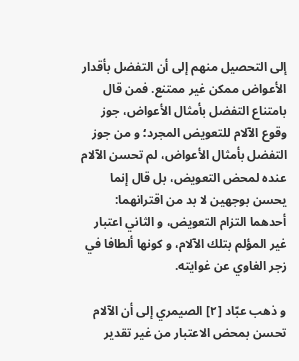إلى التحصيل منهم إلى أن التفضل بأقدار الأعواض ممكن غير ممتنع. فمن قال بامتناع التفضل بأمثال الأعواض، جوز وقوع الآلام للتعويض المجرد؛ و من جوز التفضل بأمثال الأعواض، لم تحسن الآلام عنده لمحض التعويض، بل قال إنما يحسن بوجهين لا بد من اقترانهما: أحدهما التزام التعويض، و الثاني اعتبار غير المؤلم بتلك الآلام، و كونها ألطافا في زجر الغاوي عن غوايته.

و ذهب عبّاد [٢] الصيمري إلى أن الآلام تحسن بمحض الاعتبار من غير تقدير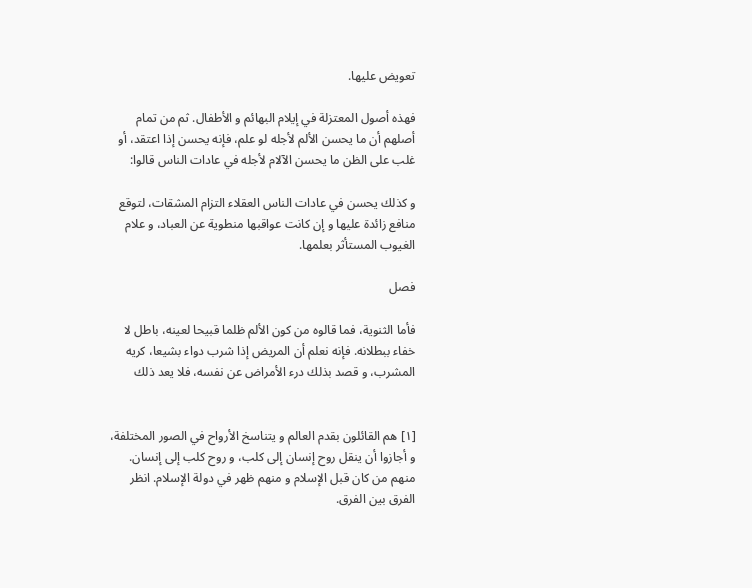تعويض عليها.

فهذه أصول المعتزلة في إيلام البهائم و الأطفال. ثم من تمام أصلهم أن ما يحسن الألم لأجله لو علم، فإنه يحسن إذا اعتقد، أو غلب على الظن ما يحسن الآلام لأجله في عادات الناس قالوا:

و كذلك يحسن في عادات الناس العقلاء التزام المشقات، لتوقع منافع زائدة عليها و إن كانت عواقبها منطوية عن العباد، و علام الغيوب المستأثر بعلمها.

فصل‌

فأما الثنوية، فما قالوه من كون الألم ظلما قبيحا لعينه، باطل لا خفاء ببطلانه. فإنه نعلم أن المريض إذا شرب دواء بشيعا، كريه المشرب، و قصد بذلك درء الأمراض عن نفسه، فلا يعد ذلك‌


[١] هم القائلون بقدم العالم و يتناسخ الأرواح في الصور المختلفة، و أجازوا أن ينقل روح إنسان إلى كلب، و روح كلب إلى إنسان. منهم من كان قبل الإسلام و منهم ظهر في دولة الإسلام. انظر الفرق بين الفرق.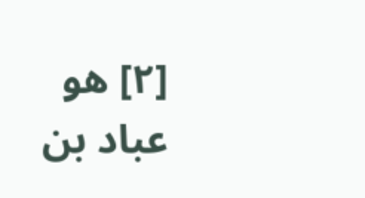[٢] هو عباد بن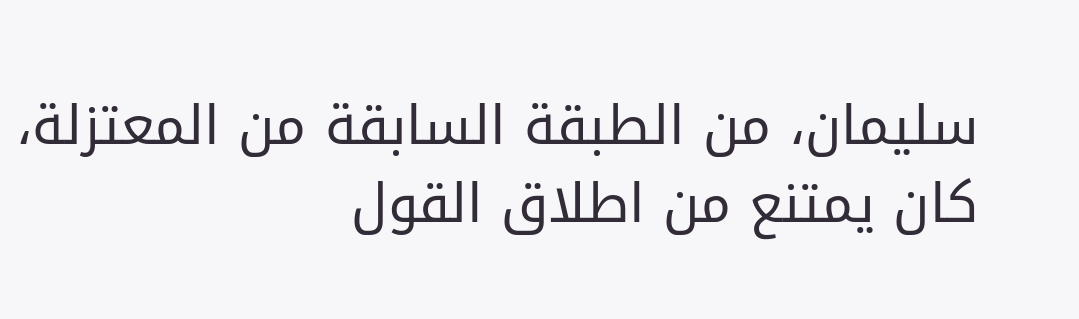سليمان، من الطبقة السابقة من المعتزلة، كان يمتنع من اطلاق القول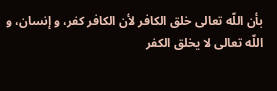بأن اللّه تعالى خلق الكافر لأن الكافر كفر، و إنسان، و اللّه تعالى لا يخلق الكفر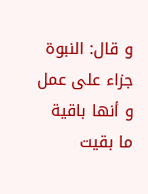و قال: النبوة جزاء على عمل و أنها باقية ما بقيت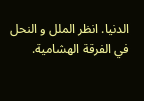الدنيا. انظر الملل و النحل في الفرقة الهشامية.